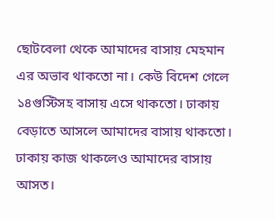ছোটবেলা থেকে আমাদের বাসায় মেহমান এর অভাব থাকতো না। কেউ বিদেশ গেলে ১৪গুস্টিসহ বাসায় এসে থাকতো। ঢাকায় বেড়াতে আসলে আমাদের বাসায় থাকতো। ঢাকায় কাজ থাকলেও আমাদের বাসায় আসত।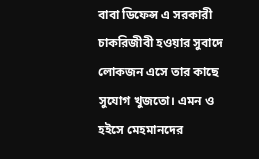বাবা ডিফেন্স এ সরকারী চাকরিজীবী হওয়ার সুবাদে লোকজন এসে তার কাছে সুযোগ খুজতো। এমন ও হইসে মেহমানদের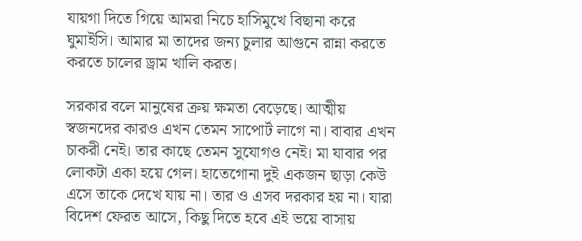যায়গা দিতে গিয়ে আমরা নিচে হাসিমুখে বিছানা করে ঘুমাইসি। আমার মা তাদের জন্য চুলার আগুনে রান্না করতে করতে চালের ড্রাম খালি করত।

সরকার বলে মানুষের ক্রয় ক্ষমতা বেড়েছে। আত্মীয় স্বজনদের কারও এখন তেমন সাপোর্ট লাগে না। বাবার এখন চাকরী নেই। তার কাছে তেমন সুযোগও নেই। মা যাবার পর লোকটা একা হয়ে গেল। হাতেগোনা দুই একজন ছাড়া কেউ এসে তাকে দেখে যায় না। তার ও এসব দরকার হয় না। যারা বিদেশ ফেরত আসে, কিছু দিতে হবে এই ভয়ে বাসায়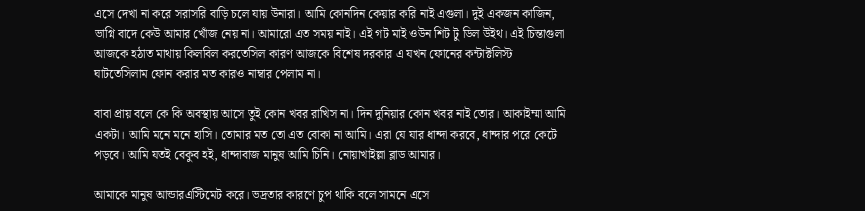এসে দেখা না করে সরাসরি বাড়ি চলে যায় উনারা। আমি কোনদিন কেয়ার করি নাই এগুলা। দুই একজন কাজিন, ভাগ্নি বাদে কেউ আমার খোঁজ নেয় না। আমারো এত সময় নাই। এই গট মাই ওউন শিট টু ডিল উইথ। এই চিন্তাগুলা আজকে হঠাত মাথায় কিলবিল করতেসিল কারণ আজকে বিশেষ দরকার এ যখন ফোনের কন্টাক্টলিস্ট ঘাটতেসিলাম ফোন করার মত কারও নাম্বার পেলাম না।

বাবা প্রায় বলে কে কি অবস্থায় আসে তুই কোন খবর রাখিস না। দিন দুনিয়ার কোন খবর নাই তোর। আকাইম্মা আমি একটা। আমি মনে মনে হাসি। তোমার মত তো এত বোকা না আমি। এরা যে যার ধান্দা করবে, ধান্দার পরে কেটে পড়বে। আমি যতই বেকুব হই, ধান্দাবাজ মানুষ আমি চিনি। নোয়াখাইল্লা ব্লাড আমার।

আমাকে মানুষ আন্ডারএস্টিমেট করে। ভদ্রতার কারণে চুপ থাকি বলে সামনে এসে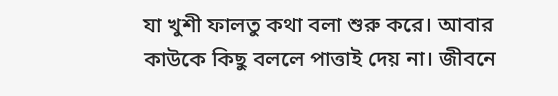যা খুশী ফালতু কথা বলা শুরু করে। আবার কাউকে কিছু বললে পাত্তাই দেয় না। জীবনে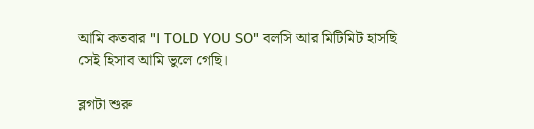আমি কতবার "I TOLD YOU SO" বলসি আর মিটিমিট হাসছি সেই হিসাব আমি ভুলে গেছি।

ব্লগটা শুরু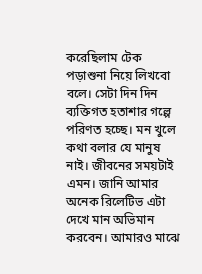করেছিলাম টেক পড়াশুনা নিয়ে লিখবো বলে। সেটা দিন দিন ব্যক্তিগত হতাশার গল্পে পরিণত হচ্ছে। মন খুলে কথা বলার যে মানুষ নাই। জীবনের সময়টাই এমন। জানি আমার অনেক রিলেটিভ এটা দেখে মান অভিমান করবেন। আমারও মাঝে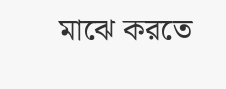মাঝে করতে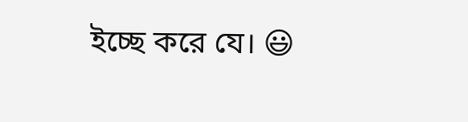ইচ্ছে করে যে। 😃